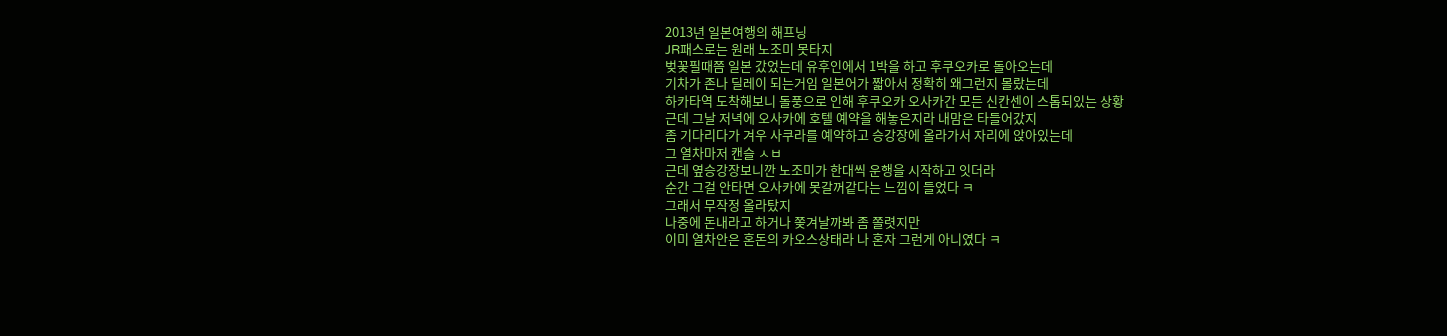2013년 일본여행의 해프닝
JR패스로는 원래 노조미 못타지
벚꽃필때쯤 일본 갔었는데 유후인에서 1박을 하고 후쿠오카로 돌아오는데
기차가 존나 딜레이 되는거임 일본어가 짧아서 정확히 왜그런지 몰랐는데
하카타역 도착해보니 돌풍으로 인해 후쿠오카 오사카간 모든 신칸센이 스톱되있는 상황
근데 그날 저녁에 오사카에 호텔 예약을 해놓은지라 내맘은 타들어갔지
좀 기다리다가 겨우 사쿠라를 예약하고 승강장에 올라가서 자리에 앉아있는데
그 열차마저 캔슬 ㅅㅂ
근데 옆승강장보니깐 노조미가 한대씩 운행을 시작하고 잇더라
순간 그걸 안타면 오사카에 못갈꺼같다는 느낌이 들었다 ㅋ
그래서 무작정 올라탔지
나중에 돈내라고 하거나 쫒겨날까봐 좀 쫄렷지만
이미 열차안은 혼돈의 카오스상태라 나 혼자 그런게 아니였다 ㅋ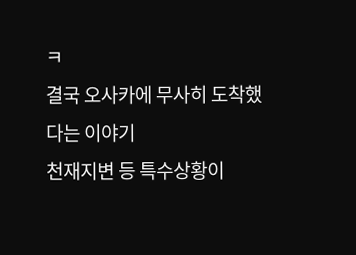ㅋ
결국 오사카에 무사히 도착했다는 이야기
천재지변 등 특수상황이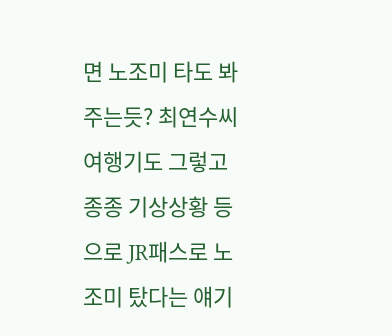면 노조미 타도 봐주는듯? 최연수씨 여행기도 그렇고 종종 기상상황 등으로 JR패스로 노조미 탔다는 얘기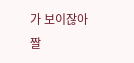가 보이잖아
짤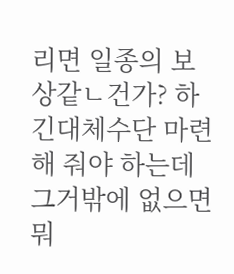리면 일종의 보상같ㄴ건가? 하긴대체수단 마련해 줘야 하는데 그거밖에 없으면 뭐